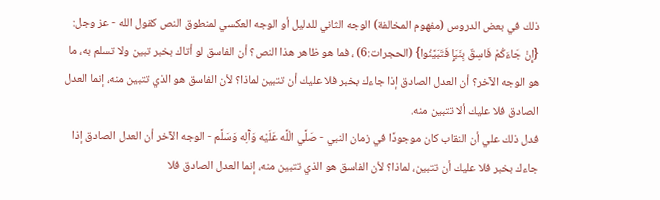ذلك في بعض الدروس (مفهوم المخالفة) الوجه الثاني للدليل أو الوجه العكسي لمنطوق النص كقول الله - عز وجل: {إِنْ جَاءَكُمْ فَاسِقٌ بِنَبَإٍ فَتَبَيَّنُوا} (الحجرات:6) ، فما هو ظاهر هذا النص؟ أن الفاسق لو أتاك بخبر تبين ولا تسلم به، ما هو الوجه الآخر؟ أن العدل الصادق إذا جاءك بخبر فلا عليك أن تتبين لماذا؟ لأن الفاسق هو الذي تتبين منه، إنما العدل الصادق فلا عليك ألا تتبين منه.
فدل ذلك علي أن النقاب كان موجودًا في زمان النبي - صَلَّي الْلَّه عَلَيْه وَآَلِه وَسَلَّم - الوجه الآخر أن العدل الصادق إذا جاءك بخبر فلا عليك أن تتبين، لماذا؟ لأن الفاسق هو الذي تتبين منه، إنما العدل الصادق فلا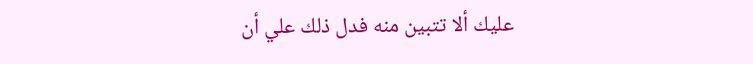عليك ألا تتبين منه فدل ذلك علي أن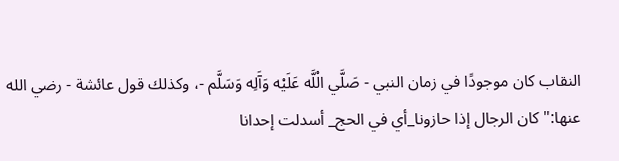النقاب كان موجودًا في زمان النبي - صَلَّي الْلَّه عَلَيْه وَآَلِه وَسَلَّم -، وكذلك قول عائشة - رضي الله عنها:"كان الرجال إذا حازونا_أي في الحج_ أسدلت إحدانا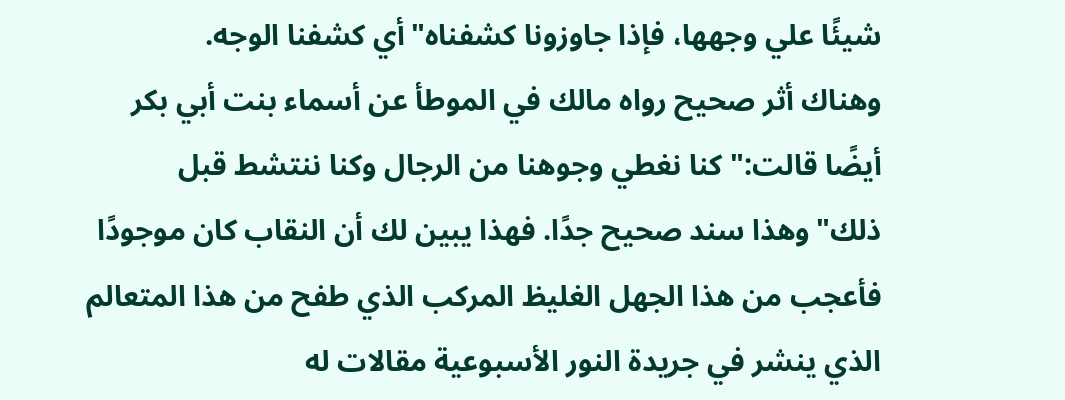شيئًا علي وجهها، فإذا جاوزونا كشفناه"أي كشفنا الوجه.
وهناك أثر صحيح رواه مالك في الموطأ عن أسماء بنت أبي بكر أيضًا قالت:"كنا نغطي وجوهنا من الرجال وكنا ننتشط قبل ذلك"وهذا سند صحيح جدًا. فهذا يبين لك أن النقاب كان موجودًا فأعجب من هذا الجهل الغليظ المركب الذي طفح من هذا المتعالم الذي ينشر في جريدة النور الأسبوعية مقالات له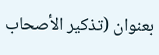بعنوان (تذكير الأصحاب